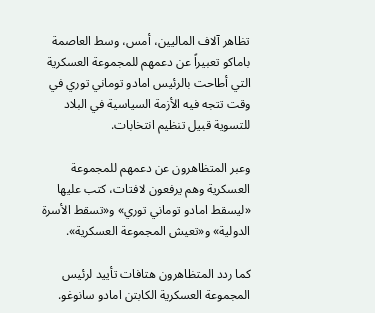تظاهر آلاف الماليين، أمس، وسط العاصمة باماكو تعبيراً عن دعمهم للمجموعة العسكرية التي أطاحت بالرئيس امادو توماني توري في وقت تتجه فيه الأزمة السياسية في البلاد للتسوية قبيل تنظيم انتخابات.

وعبر المتظاهرون عن دعمهم للمجموعة العسكرية وهم يرفعون لافتات، كتب عليها «ليسقط امادو توماني توري» و«تسقط الأسرة الدولية» و«تعيش المجموعة العسكرية».

كما ردد المتظاهرون هتافات تأييد لرئيس المجموعة العسكرية الكابتن امادو سانوغو.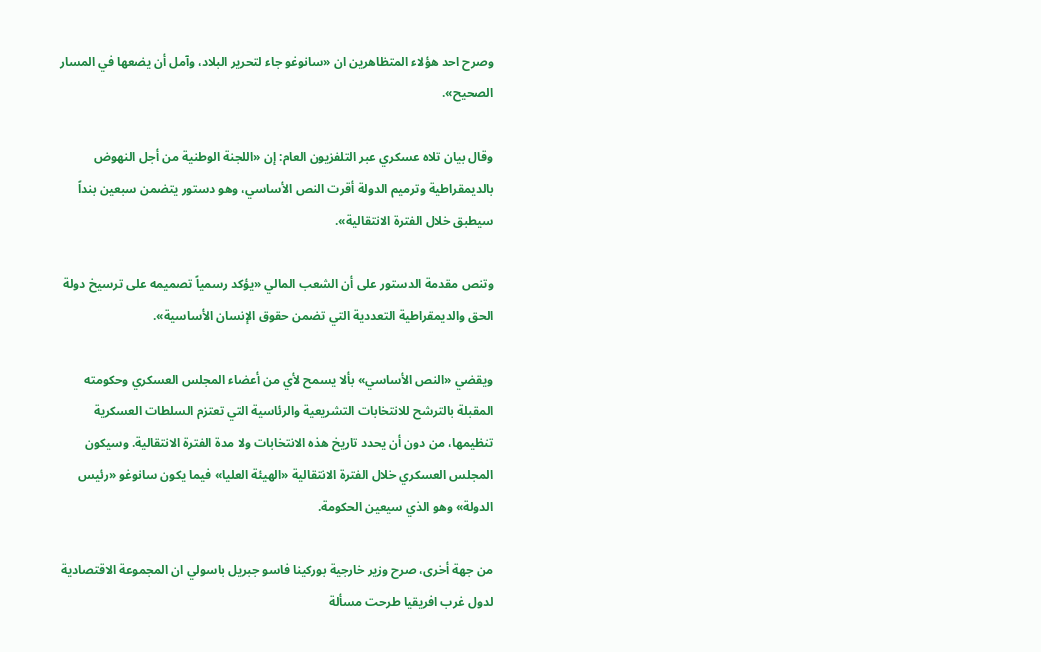وصرح احد هؤلاء المتظاهرين ان «سانوغو جاء لتحرير البلاد، وآمل أن يضعها في المسار الصحيح».

وقال بيان تلاه عسكري عبر التلفزيون العام: إن «اللجنة الوطنية من أجل النهوض بالديمقراطية وترميم الدولة أقرت النص الأساسي، وهو دستور يتضمن سبعين بنداً سيطبق خلال الفترة الانتقالية».

وتنص مقدمة الدستور على أن الشعب المالي «يؤكد رسمياً تصميمه على ترسيخ دولة الحق والديمقراطية التعددية التي تضمن حقوق الإنسان الأساسية».

ويقضي «النص الأساسي» بألا يسمح لأي من أعضاء المجلس العسكري وحكومته المقبلة بالترشح للانتخابات التشريعية والرئاسية التي تعتزم السلطات العسكرية تنظيمها، من دون أن يحدد تاريخ هذه الانتخابات ولا مدة الفترة الانتقالية. وسيكون المجلس العسكري خلال الفترة الانتقالية «الهيئة العليا» فيما يكون سانوغو «رئيس الدولة» وهو الذي سيعين الحكومة.

من جهة أخرى، صرح وزير خارجية بوركينا فاسو جبريل باسولي ان المجموعة الاقتصادية لدول غرب افريقيا طرحت مسألة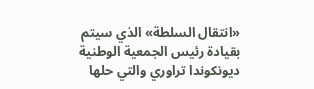«انتقال السلطة» الذي سيتم بقيادة رئيس الجمعية الوطنية ديونكوندا تراوري والتي حلها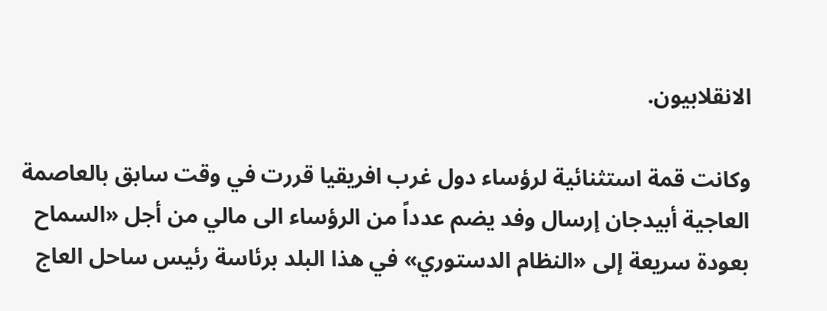الانقلابيون.

وكانت قمة استثنائية لرؤساء دول غرب افريقيا قررت في وقت سابق بالعاصمة العاجية أبيدجان إرسال وفد يضم عدداً من الرؤساء الى مالي من أجل «السماح بعودة سريعة إلى «النظام الدستوري» في هذا البلد برئاسة رئيس ساحل العاج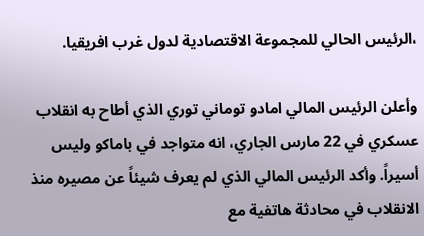،الرئيس الحالي للمجموعة الاقتصادية لدول غرب افريقيا.

وأعلن الرئيس المالي امادو توماني توري الذي أطاح به انقلاب عسكري في 22 مارس الجاري، انه متواجد في باماكو وليس أسيراً. وأكد الرئيس المالي الذي لم يعرف شيئاً عن مصيره منذ الانقلاب في محادثة هاتفية مع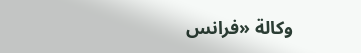وكالة «فرانس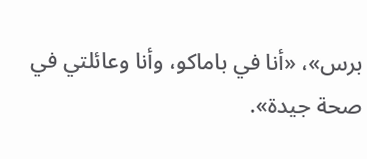برس»، «أنا في باماكو، وأنا وعائلتي في صحة جيدة».